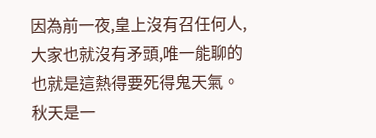因為前一夜,皇上沒有召任何人,大家也就沒有矛頭,唯一能聊的也就是這熱得要死得鬼天氣。
秋天是一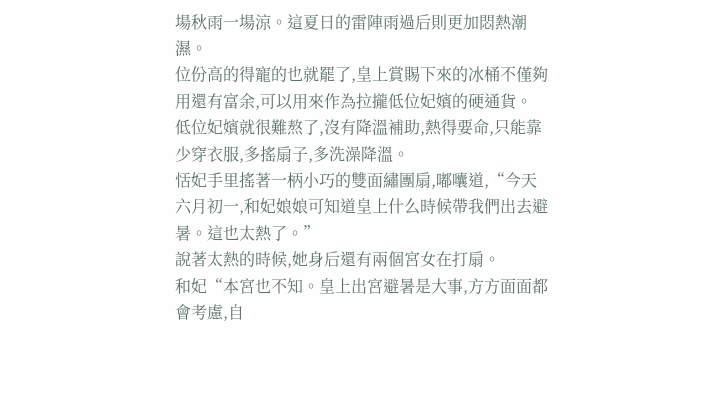場秋雨一場涼。這夏日的雷陣雨過后則更加悶熱潮濕。
位份高的得寵的也就罷了,皇上賞賜下來的冰桶不僅夠用還有富余,可以用來作為拉攏低位妃嬪的硬通貨。
低位妃嬪就很難熬了,沒有降溫補助,熱得要命,只能靠少穿衣服,多搖扇子,多洗澡降溫。
恬妃手里搖著一柄小巧的雙面繡團扇,嘟囔道,“今天六月初一,和妃娘娘可知道皇上什么時候帶我們出去避暑。這也太熱了。”
說著太熱的時候,她身后還有兩個宮女在打扇。
和妃“本宮也不知。皇上出宮避暑是大事,方方面面都會考慮,自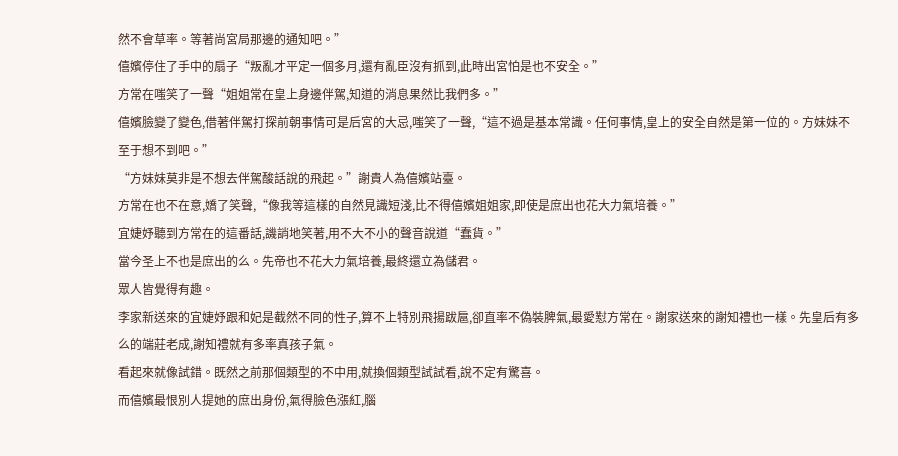然不會草率。等著尚宮局那邊的通知吧。”
僖嬪停住了手中的扇子“叛亂才平定一個多月,還有亂臣沒有抓到,此時出宮怕是也不安全。”
方常在嗤笑了一聲“姐姐常在皇上身邊伴駕,知道的消息果然比我們多。”
僖嬪臉變了變色,借著伴駕打探前朝事情可是后宮的大忌,嗤笑了一聲,“這不過是基本常識。任何事情,皇上的安全自然是第一位的。方妹妹不至于想不到吧。”
“方妹妹莫非是不想去伴駕酸話說的飛起。”謝貴人為僖嬪站臺。
方常在也不在意,嬌了笑聲,“像我等這樣的自然見識短淺,比不得僖嬪姐姐家,即使是庶出也花大力氣培養。”
宜婕妤聽到方常在的這番話,譏誚地笑著,用不大不小的聲音說道“蠢貨。”
當今圣上不也是庶出的么。先帝也不花大力氣培養,最終還立為儲君。
眾人皆覺得有趣。
李家新送來的宜婕妤跟和妃是截然不同的性子,算不上特別飛揚跋扈,卻直率不偽裝脾氣,最愛懟方常在。謝家送來的謝知禮也一樣。先皇后有多么的端莊老成,謝知禮就有多率真孩子氣。
看起來就像試錯。既然之前那個類型的不中用,就換個類型試試看,說不定有驚喜。
而僖嬪最恨別人提她的庶出身份,氣得臉色漲紅,腦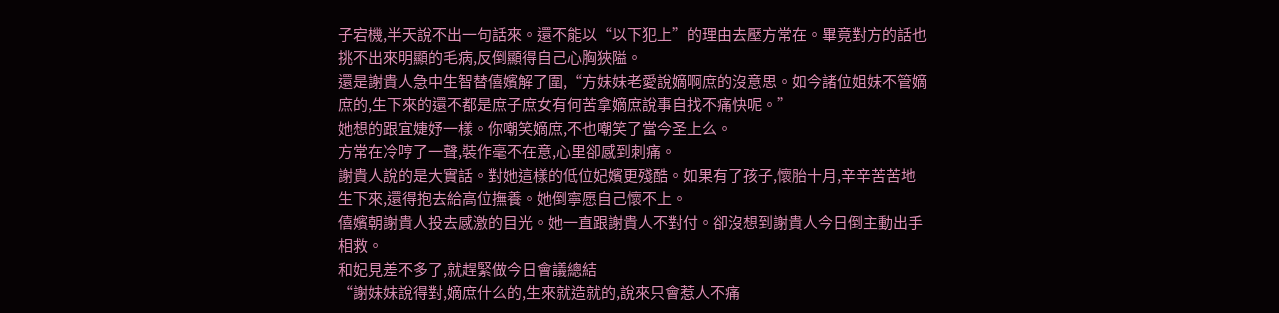子宕機,半天說不出一句話來。還不能以“以下犯上”的理由去壓方常在。畢竟對方的話也挑不出來明顯的毛病,反倒顯得自己心胸狹隘。
還是謝貴人急中生智替僖嬪解了圍,“方妹妹老愛說嫡啊庶的沒意思。如今諸位姐妹不管嫡庶的,生下來的還不都是庶子庶女有何苦拿嫡庶說事自找不痛快呢。”
她想的跟宜婕妤一樣。你嘲笑嫡庶,不也嘲笑了當今圣上么。
方常在冷哼了一聲,裝作毫不在意,心里卻感到刺痛。
謝貴人說的是大實話。對她這樣的低位妃嬪更殘酷。如果有了孩子,懷胎十月,辛辛苦苦地生下來,還得抱去給高位撫養。她倒寧愿自己懷不上。
僖嬪朝謝貴人投去感激的目光。她一直跟謝貴人不對付。卻沒想到謝貴人今日倒主動出手相救。
和妃見差不多了,就趕緊做今日會議總結
“謝妹妹說得對,嫡庶什么的,生來就造就的,說來只會惹人不痛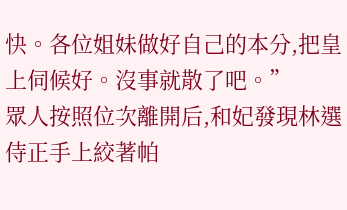快。各位姐妹做好自己的本分,把皇上伺候好。沒事就散了吧。”
眾人按照位次離開后,和妃發現林選侍正手上絞著帕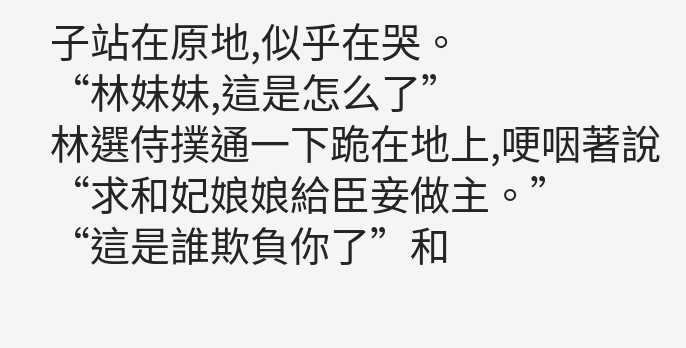子站在原地,似乎在哭。
“林妹妹,這是怎么了”
林選侍撲通一下跪在地上,哽咽著說“求和妃娘娘給臣妾做主。”
“這是誰欺負你了”和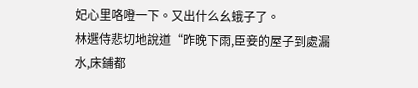妃心里咯噔一下。又出什么幺蛾子了。
林選侍悲切地說道“昨晚下雨,臣妾的屋子到處漏水,床鋪都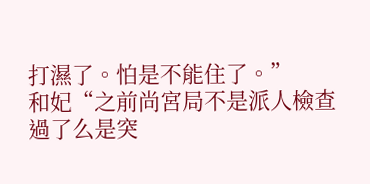打濕了。怕是不能住了。”
和妃“之前尚宮局不是派人檢查過了么是突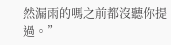然漏雨的嗎之前都沒聽你提過。”